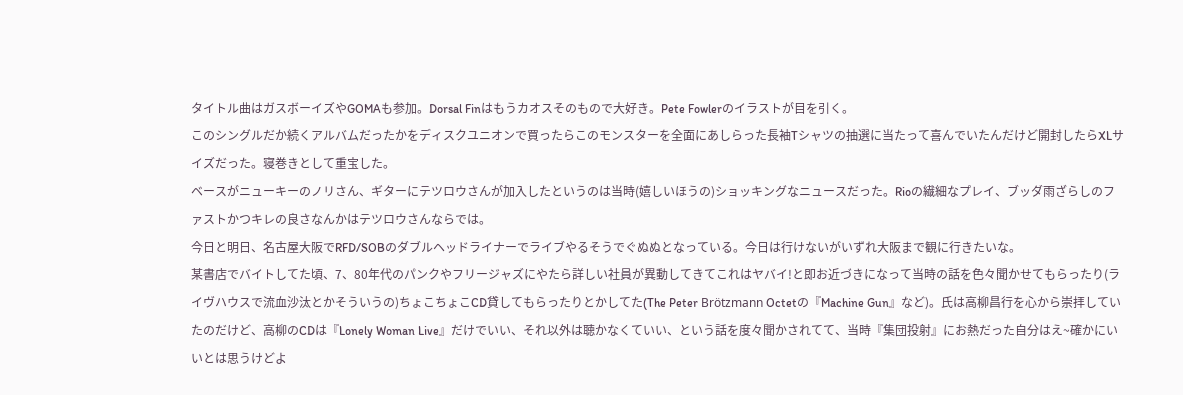タイトル曲はガスボーイズやGOMAも参加。Dorsal Finはもうカオスそのもので大好き。Pete Fowlerのイラストが目を引く。
このシングルだか続くアルバムだったかをディスクユニオンで買ったらこのモンスターを全面にあしらった長袖Tシャツの抽選に当たって喜んでいたんだけど開封したらXLサイズだった。寝巻きとして重宝した。
ベースがニューキーのノリさん、ギターにテツロウさんが加入したというのは当時(嬉しいほうの)ショッキングなニュースだった。Rioの繊細なプレイ、ブッダ雨ざらしのファストかつキレの良さなんかはテツロウさんならでは。
今日と明日、名古屋大阪でRFD/SOBのダブルヘッドライナーでライブやるそうでぐぬぬとなっている。今日は行けないがいずれ大阪まで観に行きたいな。
某書店でバイトしてた頃、7、80年代のパンクやフリージャズにやたら詳しい社員が異動してきてこれはヤバイ!と即お近づきになって当時の話を色々聞かせてもらったり(ライヴハウスで流血沙汰とかそういうの)ちょこちょこCD貸してもらったりとかしてた(The Peter Brötzmann Octetの『Machine Gun』など)。氏は高柳昌行を心から崇拝していたのだけど、高柳のCDは『Lonely Woman Live』だけでいい、それ以外は聴かなくていい、という話を度々聞かされてて、当時『集団投射』にお熱だった自分はえ~確かにいいとは思うけどよ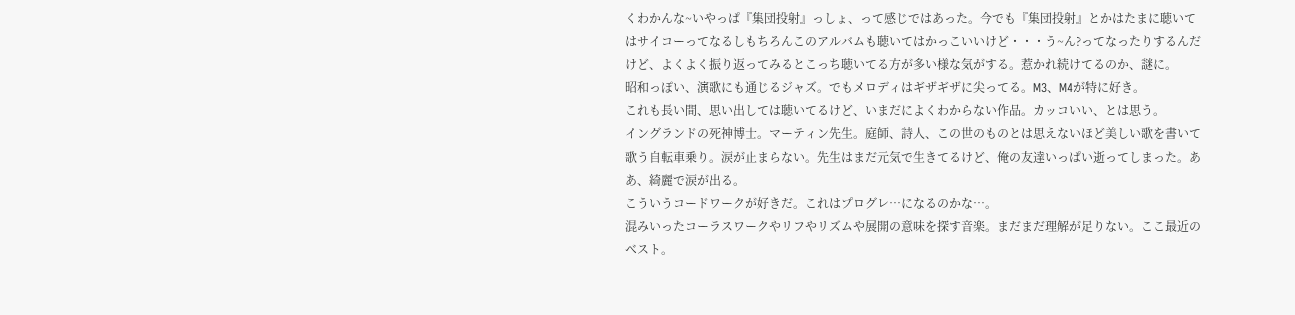くわかんな~いやっぱ『集団投射』っしょ、って感じではあった。今でも『集団投射』とかはたまに聴いてはサイコーってなるしもちろんこのアルバムも聴いてはかっこいいけど・・・う~ん?ってなったりするんだけど、よくよく振り返ってみるとこっち聴いてる方が多い様な気がする。惹かれ続けてるのか、謎に。
昭和っぽい、演歌にも通じるジャズ。でもメロディはギザギザに尖ってる。M3、M4が特に好き。
これも長い間、思い出しては聴いてるけど、いまだによくわからない作品。カッコいい、とは思う。
イングランドの死神博士。マーティン先生。庭師、詩人、この世のものとは思えないほど美しい歌を書いて歌う自転車乗り。涙が止まらない。先生はまだ元気で生きてるけど、俺の友達いっぱい逝ってしまった。ああ、綺麗で涙が出る。
こういうコードワークが好きだ。これはプログレ…になるのかな…。
混みいったコーラスワークやリフやリズムや展開の意味を探す音楽。まだまだ理解が足りない。ここ最近のベスト。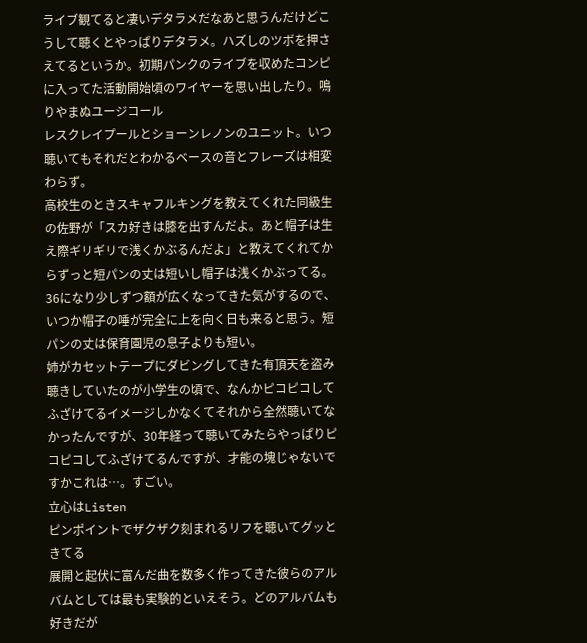ライブ観てると凄いデタラメだなあと思うんだけどこうして聴くとやっぱりデタラメ。ハズしのツボを押さえてるというか。初期パンクのライブを収めたコンピに入ってた活動開始頃のワイヤーを思い出したり。鳴りやまぬユージコール
レスクレイプールとショーンレノンのユニット。いつ聴いてもそれだとわかるベースの音とフレーズは相変わらず。
高校生のときスキャフルキングを教えてくれた同級生の佐野が「スカ好きは膝を出すんだよ。あと帽子は生え際ギリギリで浅くかぶるんだよ」と教えてくれてからずっと短パンの丈は短いし帽子は浅くかぶってる。36になり少しずつ額が広くなってきた気がするので、いつか帽子の唾が完全に上を向く日も来ると思う。短パンの丈は保育園児の息子よりも短い。
姉がカセットテープにダビングしてきた有頂天を盗み聴きしていたのが小学生の頃で、なんかピコピコしてふざけてるイメージしかなくてそれから全然聴いてなかったんですが、30年経って聴いてみたらやっぱりピコピコしてふざけてるんですが、才能の塊じゃないですかこれは…。すごい。
立心はListen
ピンポイントでザクザク刻まれるリフを聴いてグッときてる
展開と起伏に富んだ曲を数多く作ってきた彼らのアルバムとしては最も実験的といえそう。どのアルバムも好きだが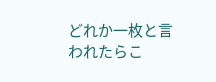どれか一枚と言われたらこ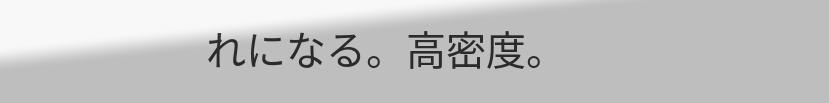れになる。高密度。